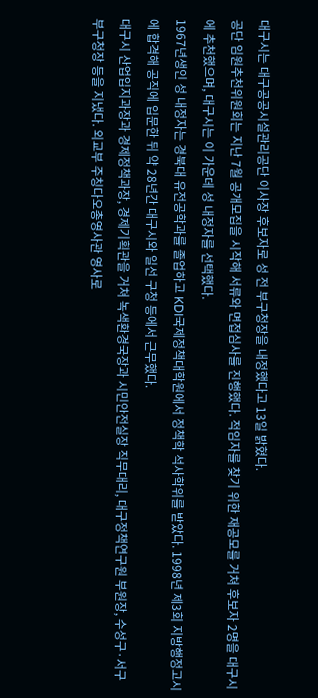대구시는 대구공공시설관리공단 이사장 후보자로 성 전 부구청장을 내정했다고 13일 밝혔다.
공단 임원추천위원회는 지난 7월 공개모집을 시작해 서류와 면접심사를 진행했다. 적임자를 찾기 위한 재공모를 거쳐 후보자 2명을 대구시에 추천했으며, 대구시는 이 가운데 성 내정자를 선택했다.
1967년생인 성 내정자는 경북대 유전공학과를 졸업하고 KDI국제정책대학원에서 정책학 석사학위를 받았다. 1998년 제3회 지방행정고시에 합격해 공직에 입문한 뒤 약 28년간 대구시와 일선 구청 등에서 근무했다.
대구시 산업입지과장과 경제정책과장, 경제기획관을 거쳐 녹색환경국장과 시민안전실장 직무대리, 대구정책연구원 부원장, 수성구·서구 부구청장 등을 지냈다. 외교부 주칭다오총영사관 영사로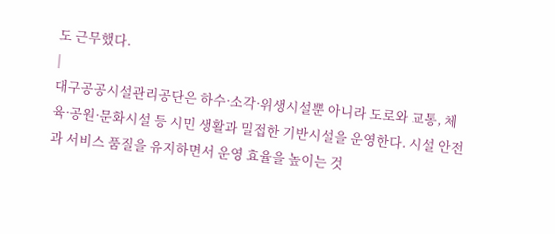도 근무했다.
|
대구공공시설관리공단은 하수·소각·위생시설뿐 아니라 도로와 교통, 체육·공원·문화시설 등 시민 생활과 밀접한 기반시설을 운영한다. 시설 안전과 서비스 품질을 유지하면서 운영 효율을 높이는 것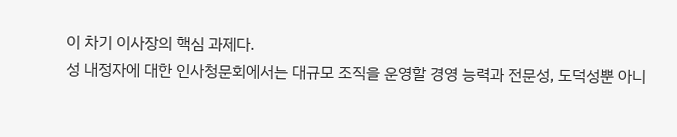이 차기 이사장의 핵심 과제다.
성 내정자에 대한 인사청문회에서는 대규모 조직을 운영할 경영 능력과 전문성, 도덕성뿐 아니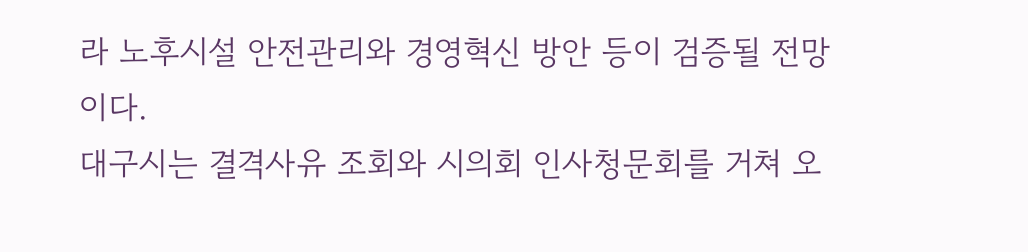라 노후시설 안전관리와 경영혁신 방안 등이 검증될 전망이다.
대구시는 결격사유 조회와 시의회 인사청문회를 거쳐 오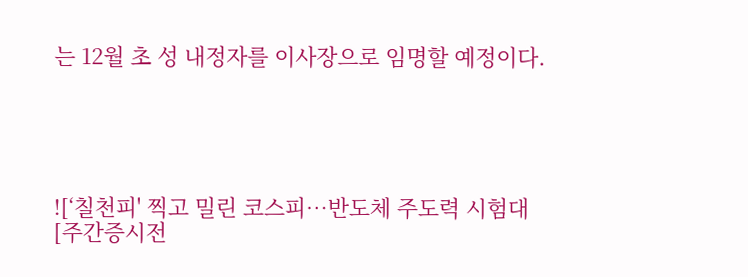는 12월 초 성 내정자를 이사장으로 임명할 예정이다.





![‘칠천피' 찍고 밀린 코스피…반도체 주도력 시험대[주간증시전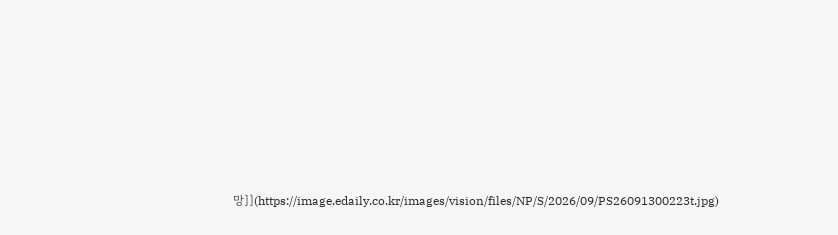망]](https://image.edaily.co.kr/images/vision/files/NP/S/2026/09/PS26091300223t.jpg)